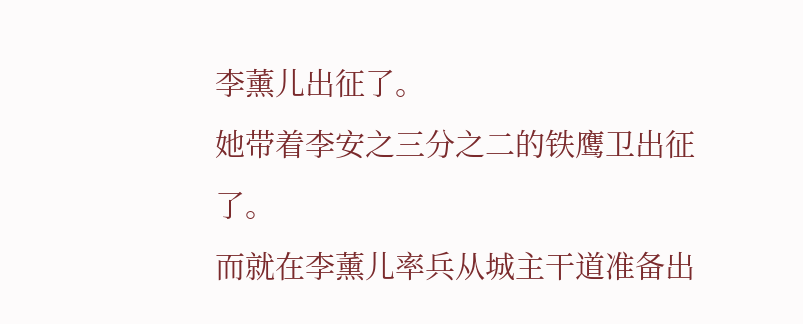李薰儿出征了。
她带着李安之三分之二的铁鹰卫出征了。
而就在李薰儿率兵从城主干道准备出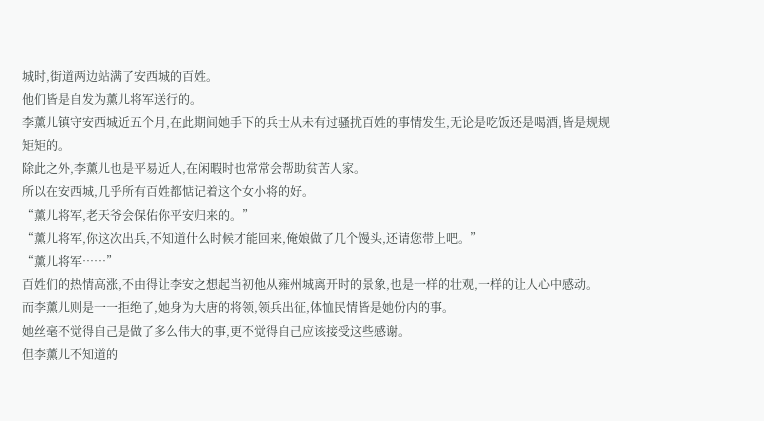城时,街道两边站满了安西城的百姓。
他们皆是自发为薰儿将军送行的。
李薰儿镇守安西城近五个月,在此期间她手下的兵士从未有过骚扰百姓的事情发生,无论是吃饭还是喝酒,皆是规规矩矩的。
除此之外,李薰儿也是平易近人,在闲暇时也常常会帮助贫苦人家。
所以在安西城,几乎所有百姓都惦记着这个女小将的好。
“薰儿将军,老天爷会保佑你平安归来的。”
“薰儿将军,你这次出兵,不知道什么时候才能回来,俺娘做了几个馒头,还请您带上吧。”
“薰儿将军……”
百姓们的热情高涨,不由得让李安之想起当初他从雍州城离开时的景象,也是一样的壮观,一样的让人心中感动。
而李薰儿则是一一拒绝了,她身为大唐的将领,领兵出征,体恤民情皆是她份内的事。
她丝毫不觉得自己是做了多么伟大的事,更不觉得自己应该接受这些感谢。
但李薰儿不知道的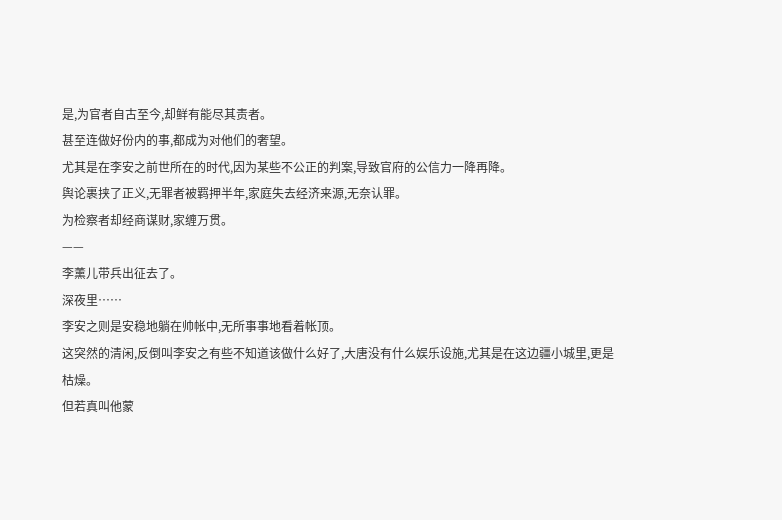是,为官者自古至今,却鲜有能尽其责者。
甚至连做好份内的事,都成为对他们的奢望。
尤其是在李安之前世所在的时代,因为某些不公正的判案,导致官府的公信力一降再降。
舆论裹挟了正义,无罪者被羁押半年,家庭失去经济来源,无奈认罪。
为检察者却经商谋财,家缠万贯。
——
李薰儿带兵出征去了。
深夜里……
李安之则是安稳地躺在帅帐中,无所事事地看着帐顶。
这突然的清闲,反倒叫李安之有些不知道该做什么好了,大唐没有什么娱乐设施,尤其是在这边疆小城里,更是枯燥。
但若真叫他蒙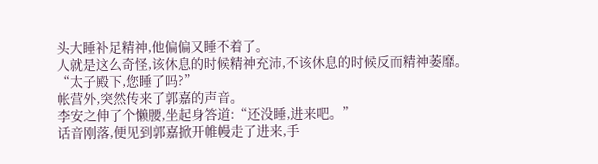头大睡补足精神,他偏偏又睡不着了。
人就是这么奇怪,该休息的时候精神充沛,不该休息的时候反而精神萎靡。
“太子殿下,您睡了吗?”
帐营外,突然传来了郭嘉的声音。
李安之伸了个懒腰,坐起身答道:“还没睡,进来吧。”
话音刚落,便见到郭嘉掀开帷幔走了进来,手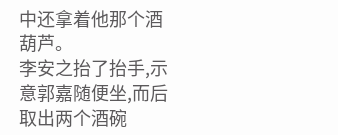中还拿着他那个酒葫芦。
李安之抬了抬手,示意郭嘉随便坐,而后取出两个酒碗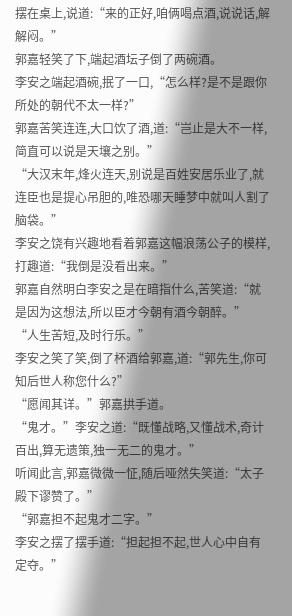摆在桌上,说道:“来的正好,咱俩喝点酒,说说话,解解闷。”
郭嘉轻笑了下,端起酒坛子倒了两碗酒。
李安之端起酒碗,抿了一口,“怎么样?是不是跟你所处的朝代不太一样?”
郭嘉苦笑连连,大口饮了酒,道:“岂止是大不一样,简直可以说是天壤之别。”
“大汉末年,烽火连天,别说是百姓安居乐业了,就连臣也是提心吊胆的,唯恐哪天睡梦中就叫人割了脑袋。”
李安之饶有兴趣地看着郭嘉这幅浪荡公子的模样,打趣道:“我倒是没看出来。”
郭嘉自然明白李安之是在暗指什么,苦笑道:“就是因为这想法,所以臣才今朝有酒今朝醉。”
“人生苦短,及时行乐。”
李安之笑了笑,倒了杯酒给郭嘉,道:“郭先生,你可知后世人称您什么?”
“愿闻其详。”郭嘉拱手道。
“鬼才。”李安之道:“既懂战略,又懂战术,奇计百出,算无遗策,独一无二的鬼才。”
听闻此言,郭嘉微微一怔,随后哑然失笑道:“太子殿下谬赞了。”
“郭嘉担不起鬼才二字。”
李安之摆了摆手道:“担起担不起,世人心中自有定夺。”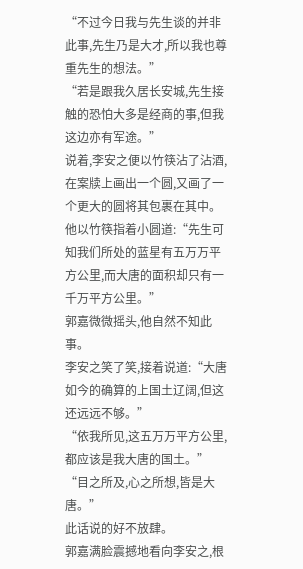“不过今日我与先生谈的并非此事,先生乃是大才,所以我也尊重先生的想法。”
“若是跟我久居长安城,先生接触的恐怕大多是经商的事,但我这边亦有军途。”
说着,李安之便以竹筷沾了沾酒,在案牍上画出一个圆,又画了一个更大的圆将其包裹在其中。
他以竹筷指着小圆道:“先生可知我们所处的蓝星有五万万平方公里,而大唐的面积却只有一千万平方公里。”
郭嘉微微摇头,他自然不知此事。
李安之笑了笑,接着说道:“大唐如今的确算的上国土辽阔,但这还远远不够。”
“依我所见,这五万万平方公里,都应该是我大唐的国土。”
“目之所及,心之所想,皆是大唐。”
此话说的好不放肆。
郭嘉满脸震撼地看向李安之,根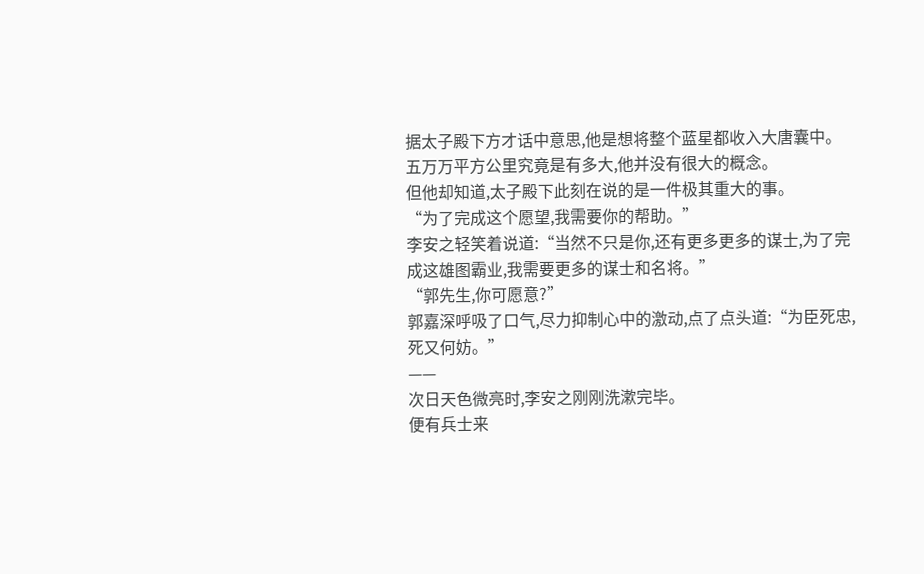据太子殿下方才话中意思,他是想将整个蓝星都收入大唐囊中。
五万万平方公里究竟是有多大,他并没有很大的概念。
但他却知道,太子殿下此刻在说的是一件极其重大的事。
“为了完成这个愿望,我需要你的帮助。”
李安之轻笑着说道:“当然不只是你,还有更多更多的谋士,为了完成这雄图霸业,我需要更多的谋士和名将。”
“郭先生,你可愿意?”
郭嘉深呼吸了口气,尽力抑制心中的激动,点了点头道:“为臣死忠,死又何妨。”
——
次日天色微亮时,李安之刚刚洗漱完毕。
便有兵士来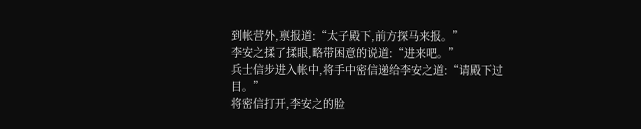到帐营外,禀报道:“太子殿下,前方探马来报。”
李安之揉了揉眼,略带困意的说道:“进来吧。”
兵士信步进入帐中,将手中密信递给李安之道:“请殿下过目。”
将密信打开,李安之的脸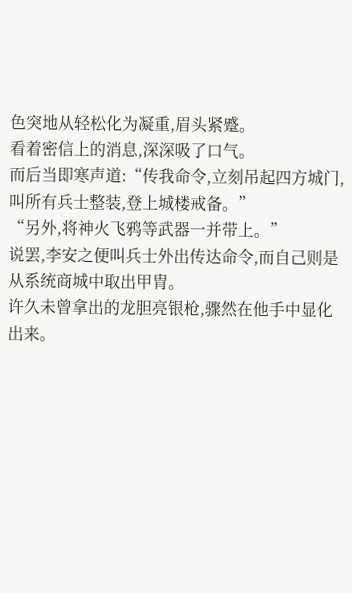色突地从轻松化为凝重,眉头紧蹙。
看着密信上的消息,深深吸了口气。
而后当即寒声道:“传我命令,立刻吊起四方城门,叫所有兵士整装,登上城楼戒备。”
“另外,将神火飞鸦等武器一并带上。”
说罢,李安之便叫兵士外出传达命令,而自己则是从系统商城中取出甲胄。
许久未曾拿出的龙胆亮银枪,骤然在他手中显化出来。